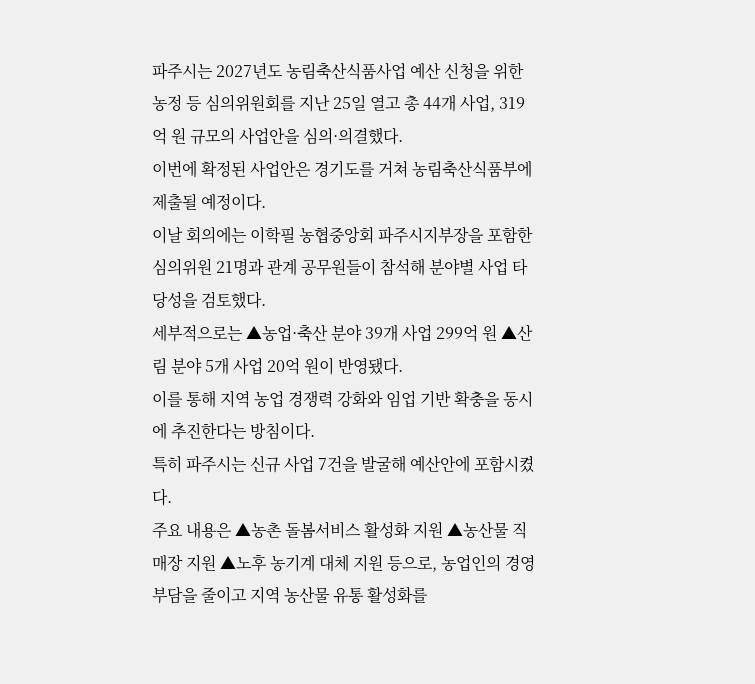파주시는 2027년도 농림축산식품사업 예산 신청을 위한 농정 등 심의위원회를 지난 25일 열고 총 44개 사업, 319억 원 규모의 사업안을 심의·의결했다.
이번에 확정된 사업안은 경기도를 거쳐 농림축산식품부에 제출될 예정이다.
이날 회의에는 이학필 농협중앙회 파주시지부장을 포함한 심의위원 21명과 관계 공무원들이 참석해 분야별 사업 타당성을 검토했다.
세부적으로는 ▲농업·축산 분야 39개 사업 299억 원 ▲산림 분야 5개 사업 20억 원이 반영됐다.
이를 통해 지역 농업 경쟁력 강화와 임업 기반 확충을 동시에 추진한다는 방침이다.
특히 파주시는 신규 사업 7건을 발굴해 예산안에 포함시켰다.
주요 내용은 ▲농촌 돌봄서비스 활성화 지원 ▲농산물 직매장 지원 ▲노후 농기계 대체 지원 등으로, 농업인의 경영 부담을 줄이고 지역 농산물 유통 활성화를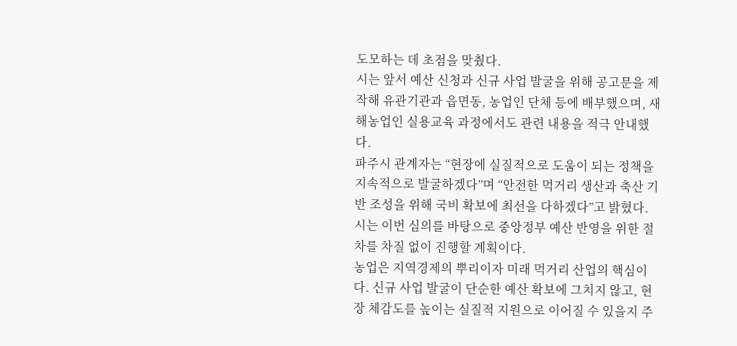도모하는 데 초점을 맞췄다.
시는 앞서 예산 신청과 신규 사업 발굴을 위해 공고문을 제작해 유관기관과 읍면동, 농업인 단체 등에 배부했으며, 새해농업인 실용교육 과정에서도 관련 내용을 적극 안내했다.
파주시 관계자는 “현장에 실질적으로 도움이 되는 정책을 지속적으로 발굴하겠다”며 “안전한 먹거리 생산과 축산 기반 조성을 위해 국비 확보에 최선을 다하겠다”고 밝혔다.
시는 이번 심의를 바탕으로 중앙정부 예산 반영을 위한 절차를 차질 없이 진행할 계획이다.
농업은 지역경제의 뿌리이자 미래 먹거리 산업의 핵심이다. 신규 사업 발굴이 단순한 예산 확보에 그치지 않고, 현장 체감도를 높이는 실질적 지원으로 이어질 수 있을지 주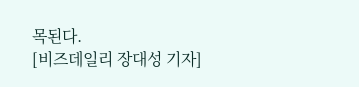목된다.
[비즈데일리 장대성 기자]